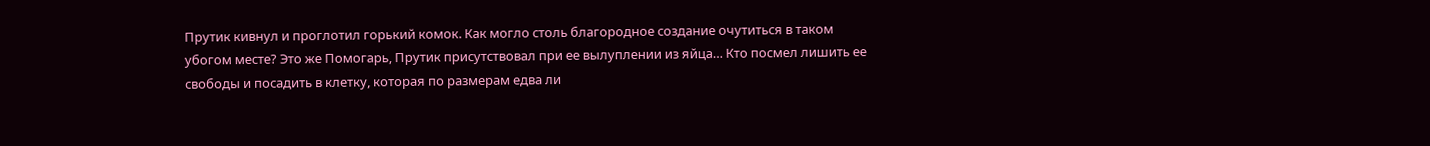Прутик кивнул и проглотил горький комок. Как могло столь благородное создание очутиться в таком убогом месте? Это же Помогарь, Прутик присутствовал при ее вылуплении из яйца… Кто посмел лишить ее свободы и посадить в клетку, которая по размерам едва ли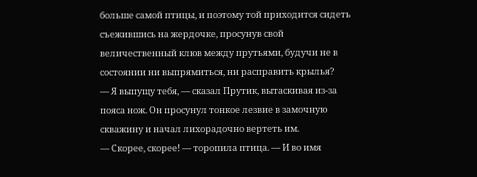больше самой птицы, и поэтому той приходится сидеть съежившись на жердочке, просунув свой величественный клюв между прутьями, будучи не в состоянии ни выпрямиться, ни расправить крылья?
— Я выпущу тебя, — сказал Прутик, вытаскивая из-за пояса нож. Он просунул тонкое лезвие в замочную скважину и начал лихорадочно вертеть им.
— Скорее, скорее! — торопила птица. — И во имя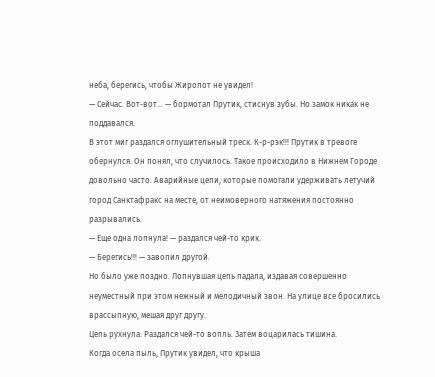неба, берегись, чтобы Жиропот не увидел!
— Сейчас. Вот-вот… — бормотал Прутик, стиснув зубы. Но замок никак не поддавался.
В этот миг раздался оглушительный треск. К-р-рэк!!! Прутик в тревоге обернулся. Он понял, что случилось. Такое происходило в Нижнем Городе довольно часто. Аварийные цепи, которые помогали удерживать летучий город Санктафракс на месте, от неимоверного натяжения постоянно разрывались.
— Еще одна лопнула! — раздался чей-то крик.
— Берегись!!! — завопил другой.
Но было уже поздно. Лопнувшая цепь падала, издавая совершенно неуместный при этом нежный и мелодичный звон. На улице все бросились врассыпную, мешая друг другу.
Цепь рухнула. Раздался чей-то вопль. Затем воцарилась тишина.
Когда осела пыль, Прутик увидел, что крыша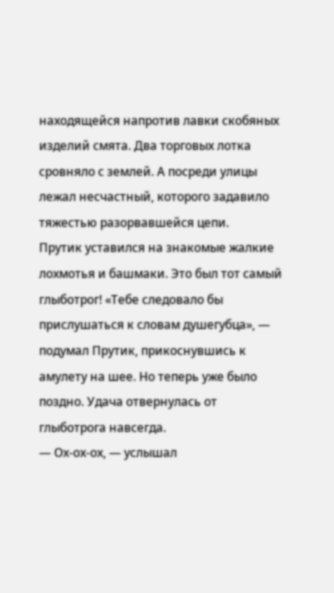находящейся напротив лавки скобяных изделий смята. Два торговых лотка сровняло с землей. А посреди улицы лежал несчастный, которого задавило тяжестью разорвавшейся цепи.
Прутик уставился на знакомые жалкие лохмотья и башмаки. Это был тот самый глыботрог! «Тебе следовало бы прислушаться к словам душегубца», — подумал Прутик, прикоснувшись к амулету на шее. Но теперь уже было поздно. Удача отвернулась от глыботрога навсегда.
— Ох-ох-ох, — услышал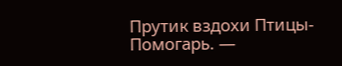Прутик вздохи Птицы-Помогарь. —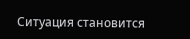Ситуация становится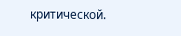критической.